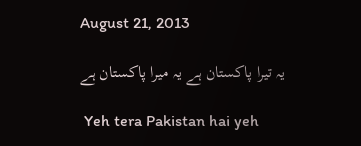August 21, 2013

یہ تیرا پاکستان ہے یہ میرا پاکستان ہے

 Yeh tera Pakistan hai yeh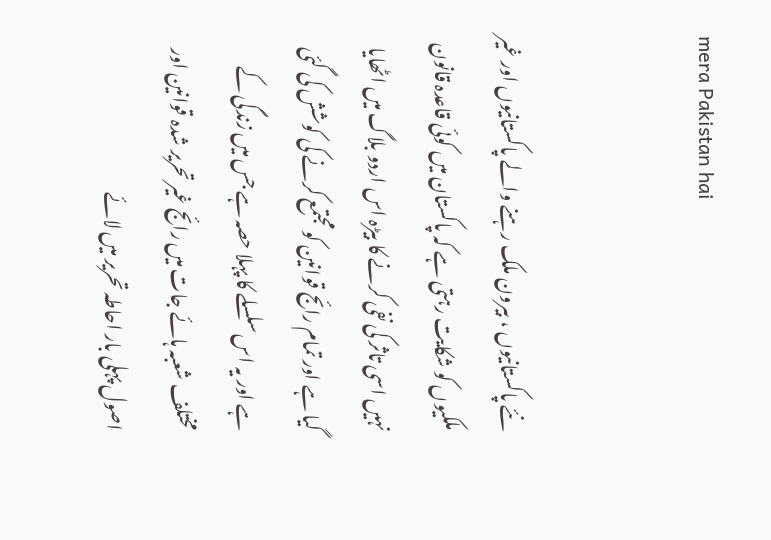mera Pakistan hai


نئے پاکستانیوں ، بیرون ملک رہنے والے پاکستانیوں اور غیر ملکیوں کو شکایت رہتی ہے کہ پاکستان میں کوئی قاعدہ قانون نہیں اسی تاثر کی نفی کرنے کا بیڑہ اس اردو بلاگ میں اٹھایا گیا ہے اور تمام رائج قوانین کو مجتمع کرنے کی کوشش کی گئی ہے اور یہ اس سلسلے کا پہلا حصہ ہے جس میں زندگی کے مختلف شعبہ ہائے جات میں رائج غیر تحریر شدہ قوانین اور اصول پہلی بار احاطہ تحریر میں لائے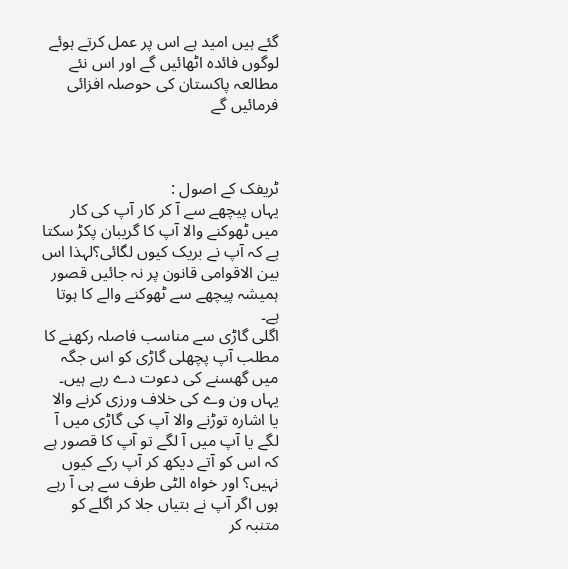گئے ہیں امید ہے اس پر عمل کرتے ہوئے لوگوں فائدہ اٹھائیں گے اور اس نئے مطالعہ پاکستان کی حوصلہ افزائی فرمائیں گے



ٹریفک کے اصول :
یہاں پیچھے سے آ کر کار آپ کی کار میں ٹھوکنے والا آپ کا گریبان پکڑ سکتا ہے کہ آپ نے بریک کیوں لگائی؟لہذا اس بین الاقوامی قانون پر نہ جائیں قصور ہمیشہ پیچھے سے ٹھوکنے والے کا ہوتا ہے۔
اگلی گاڑی سے مناسب فاصلہ رکھنے کا مطلب آپ پچھلی گاڑی کو اس جگہ میں گھسنے کی دعوت دے رہے ہیں۔ یہاں ون وے کی خلاف ورزی کرنے والا یا اشارہ توڑنے والا آپ کی گاڑی میں آ لگے یا آپ میں آ لگے تو آپ کا قصور ہے کہ اس کو آتے دیکھ کر آپ رکے کیوں نہیں؟ اور خواہ الٹی طرف سے ہی آ رہے ہوں اگر آپ نے بتیاں جلا کر اگلے کو متنبہ کر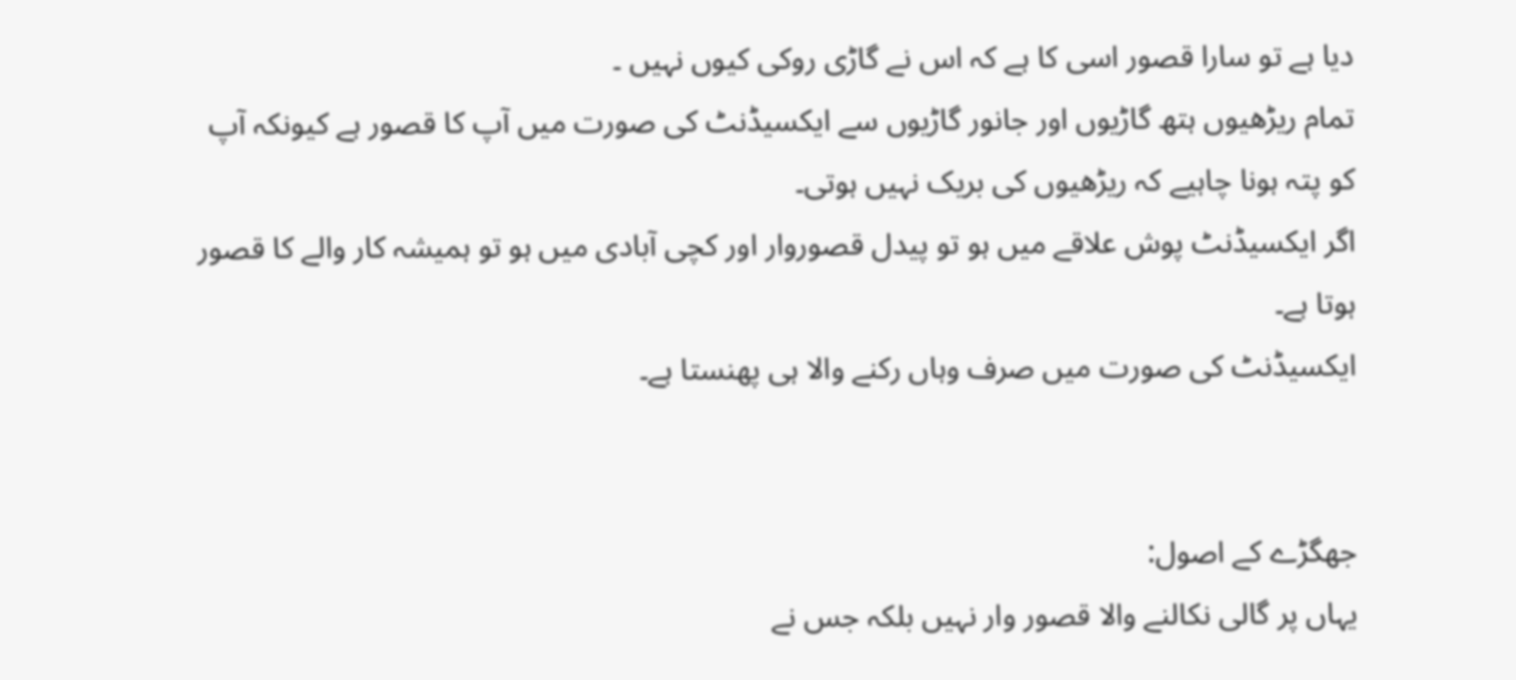دیا ہے تو سارا قصور اسی کا ہے کہ اس نے گاڑی روکی کیوں نہیں ۔
تمام ریڑھیوں ہتھ گاڑیوں اور جانور گاڑیوں سے ایکسیڈنٹ کی صورت میں آپ کا قصور ہے کیونکہ آپ کو پتہ ہونا چاہیے کہ ریڑھیوں کی بریک نہیں ہوتی۔
اگر ایکسیڈنٹ پوش علاقے میں ہو تو پیدل قصوروار اور کچی آبادی میں ہو تو ہمیشہ کار والے کا قصور ہوتا ہے۔
ایکسیڈنٹ کی صورت میں صرف وہاں رکنے والا ہی پھنستا ہے۔


جھگڑے کے اصول:
یہاں پر گالی نکالنے والا قصور وار نہیں بلکہ جس نے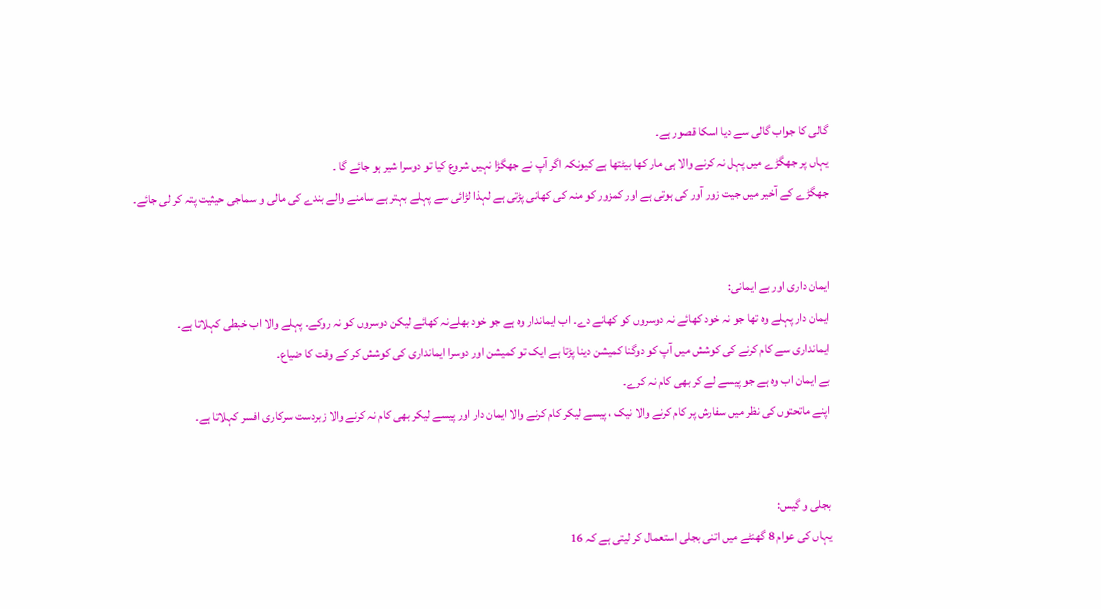گالی کا جواب گالی سے دیا اسکا قصور ہے۔
یہاں پر جھگڑے میں پہل نہ کرنے والا ہی مار کھا بیٹتھا ہے کیونکہ اگر آپ نے جھگڑا نہیں شروع کیا تو دوسرا شیر ہو جائے گا ۔
جھگڑے کے آخیر میں جیت زور آور کی ہوتی ہے اور کمزور کو منہ کی کھانی پڑتی ہے لہذا لڑائی سے پہلے بہتر ہے سامنے والے بندے کی مالی و سماجی حیثیت پتہ کر لی جائے۔


ایمان داری اور بے ایمانی:
ایمان دار پہلے وہ تھا جو نہ خود کھائے نہ دوسروں کو کھانے دے۔ اب ایماندار وہ ہے جو خود بھلےنہ کھائے لیکن دوسروں کو نہ روکے۔ پہلے والا اب خبطی کہلاتا ہے۔
ایمانداری سے کام کرنے کی کوشش میں آپ کو دوگنا کمیشن دینا پڑتا ہے ایک تو کمیشن اور دوسرا ایمانداری کی کوشش کر کے وقت کا ضیاع۔
بے ایمان اب وہ ہے جو پیسے لے کر بھی کام نہ کرے۔
اپنے ماتحتوں کی نظر میں سفارش پر کام کرنے والا نیک ، پیسے لیکر کام کرنے والا ایمان دار اور پیسے لیکر بھی کام نہ کرنے والا زبردست سرکاری افسر کہلاتا ہے۔


بجلی و گیس:
یہاں کی عوام 8 گھنٹے میں اتنی بجلی استعمال کر لیتی ہے کہ 16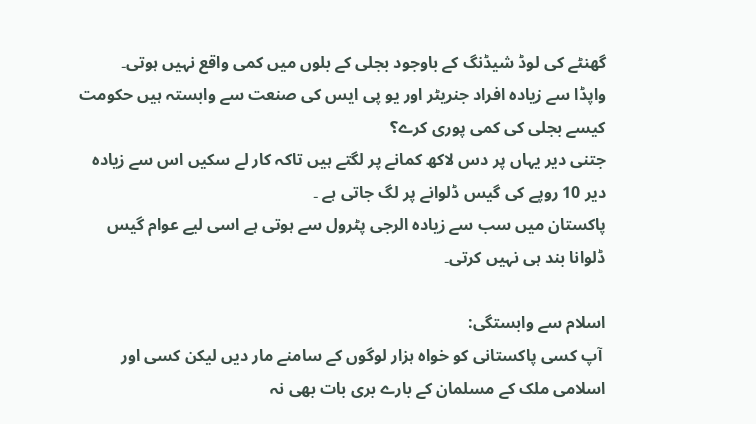گھنٹے کی لوڈ شیڈنگ کے باوجود بجلی کے بلوں میں کمی واقع نہیں ہوتی۔
واپڈا سے زیادہ افراد جنریٹر اور یو پی ایس کی صنعت سے وابستہ ہیں حکومت کیسے بجلی کی کمی پوری کرے؟
جتنی دیر یہاں پر دس لاکھ کمانے پر لگتے ہیں تاکہ کار لے سکیں اس سے زیادہ دیر 10 روپے کی گیس ڈلوانے پر لگ جاتی ہے ۔
پاکستان میں سب سے زیادہ الرجی پٹرول سے ہوتی ہے اسی لیے عوام گیس ڈلوانا بند ہی نہیں کرتی۔

اسلام سے وابستگی:
 آپ کسی پاکستانی کو خواہ ہزار لوگوں کے سامنے مار دیں لیکن کسی اور اسلامی ملک کے مسلمان کے بارے بری بات بھی نہ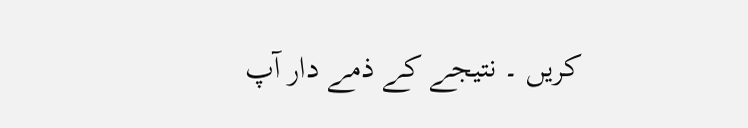کریں ۔ نتیجے کے ذمے دار آپ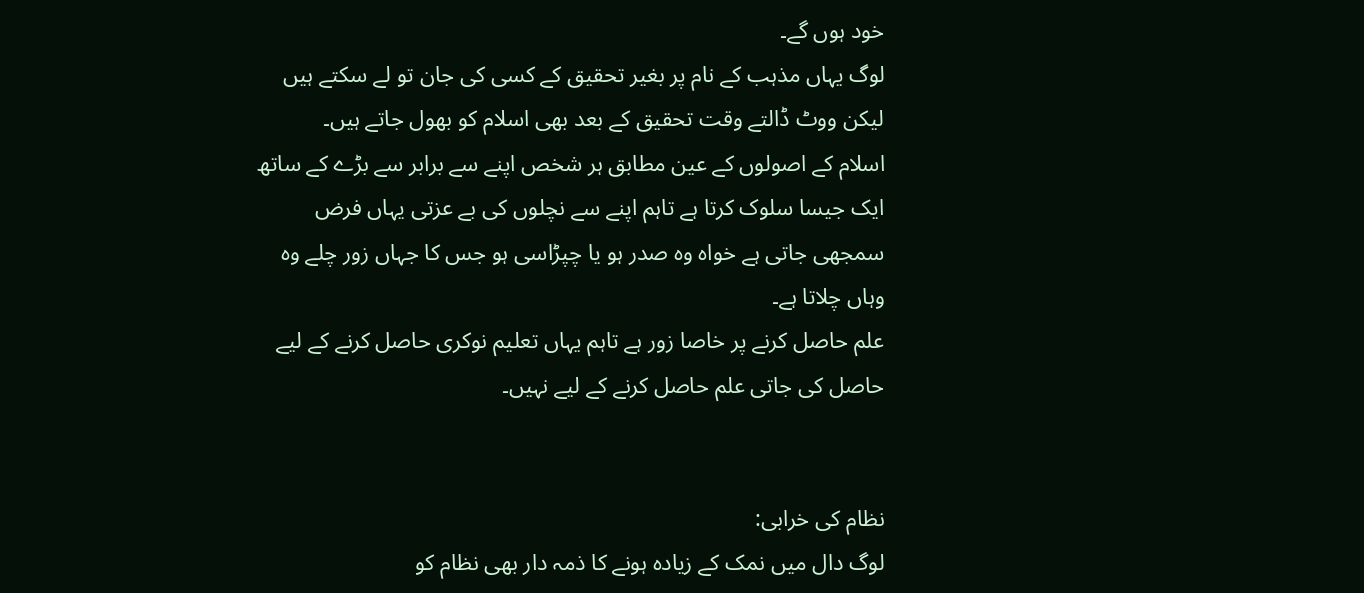خود ہوں گے۔
لوگ یہاں مذہب کے نام پر بغیر تحقیق کے کسی کی جان تو لے سکتے ہیں لیکن ووٹ ڈالتے وقت تحقیق کے بعد بھی اسلام کو بھول جاتے ہیں۔
اسلام کے اصولوں کے عین مطابق ہر شخص اپنے سے برابر سے بڑے کے ساتھ ایک جیسا سلوک کرتا ہے تاہم اپنے سے نچلوں کی بے عزتی یہاں فرض سمجھی جاتی ہے خواہ وہ صدر ہو یا چپڑاسی ہو جس کا جہاں زور چلے وہ وہاں چلاتا ہے۔
علم حاصل کرنے پر خاصا زور ہے تاہم یہاں تعلیم نوکری حاصل کرنے کے لیے حاصل کی جاتی علم حاصل کرنے کے لیے نہیں۔


نظام کی خرابی:
لوگ دال میں نمک کے زیادہ ہونے کا ذمہ دار بھی نظام کو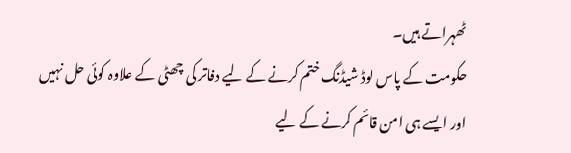ٹھہراتے ہیں۔
حکومت کے پاس لوڈ شیڈنگ ختم کرنے کے لیے دفاتر کی چھٹی کے علاوہ کوئی حل نہیں اور ایسے ہی امن قائم کرنے کے لیے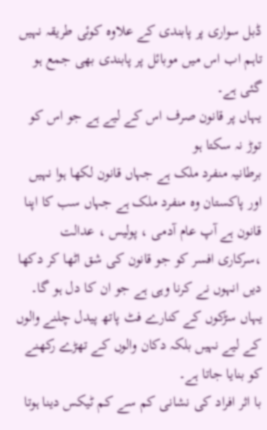ڈبل سواری پر پابندی کے علاوہ کوئی طریقہ نہیں تاہم اب اس میں موبائل پر پابندی بھی جمع ہو گئی ہے۔
یہاں پر قانون صرف اس کے لیے ہے جو اس کو توڑ نہ سکتا ہو
برطانیہ منفرد ملک ہے جہاں قانون لکھا ہوا نہیں اور پاکستان وہ منفرد ملک ہے جہاں سب کا اپنا قانون ہے آپ عام آدمی ، پولیس ، عدالت ،سرکاری افسر کو جو قانون کی شق اٹھا کر دکھا دیں انہوں نے کرنا وہی ہے جو ان کا دل ہو گا۔
یہاں سڑکوں کے کنارے فٹ پاتھ پیدل چلنے والوں کے لیے نہیں بلکہ دکان والوں کے تھڑے رکھنے کو بنایا جاتا ہے۔
با اثر افراد کی نشانی کم سے کم ٹیکس دینا ہوتا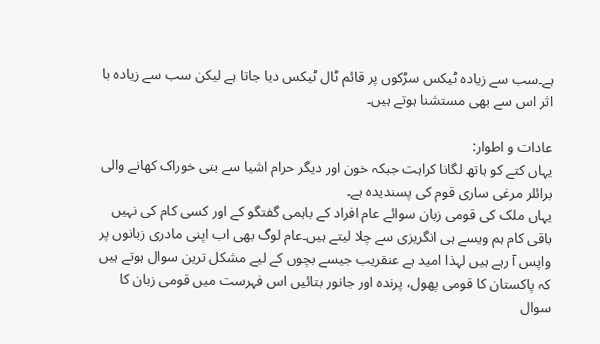ہے۔سب سے زیادہ ٹیکس سڑکوں پر قائم ٹال ٹیکس دیا جاتا ہے لیکن سب سے زیادہ با اثر اس سے بھی مستشنا ہوتے ہیں۔

عادات و اطوار:
یہاں کتے کو ہاتھ لگانا کراہت جبکہ خون اور دیگر حرام اشیا سے بنی خوراک کھانے والی برائلر مرغی ساری قوم کی پسندیدہ ہے۔
یہاں ملک کی قومی زبان سوائے عام افراد کے باہمی گفتگو کے اور کسی کام کی نہیں باقی کام ہم ویسے ہی انگریزی سے چلا لیتے ہیں۔عام لوگ بھی اب اپنی مادری زبانوں پر واپس آ رہے ہیں لہذا امید ہے عنقریب جیسے بچوں کے لیے مشکل ترین سوال ہوتے ہیں کہ پاکستان کا قومی پھول، پرندہ اور جانور بتائیں اس فہرست میں قومی زبان کا سوال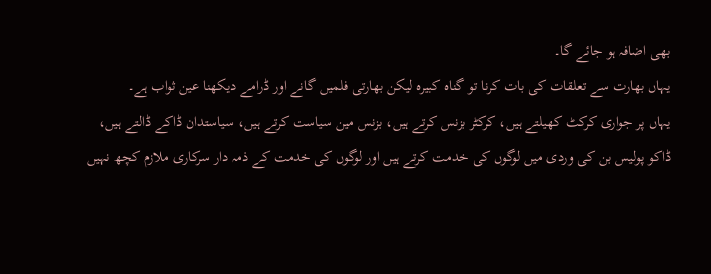بھی اضافہ ہو جائے گا۔
یہاں بھارت سے تعلقات کی بات کرنا تو گناہ کبیرہ لیکن بھارتی فلمیں گانے اور ڈرامے دیکھنا عین ثواب ہے۔
یہاں پر جواری کرکٹ کھیلتے ہیں، کرکٹر بزنس کرتے ہیں، بزنس مین سیاست کرتے ہیں، سیاستدان ڈاکے ڈالتے ہیں، ڈاکو پولیس بن کی وردی میں لوگوں کی خدمت کرتے ہیں اور لوگوں کی خدمت کے ذمہ دار سرکاری ملازم کچھ نہیں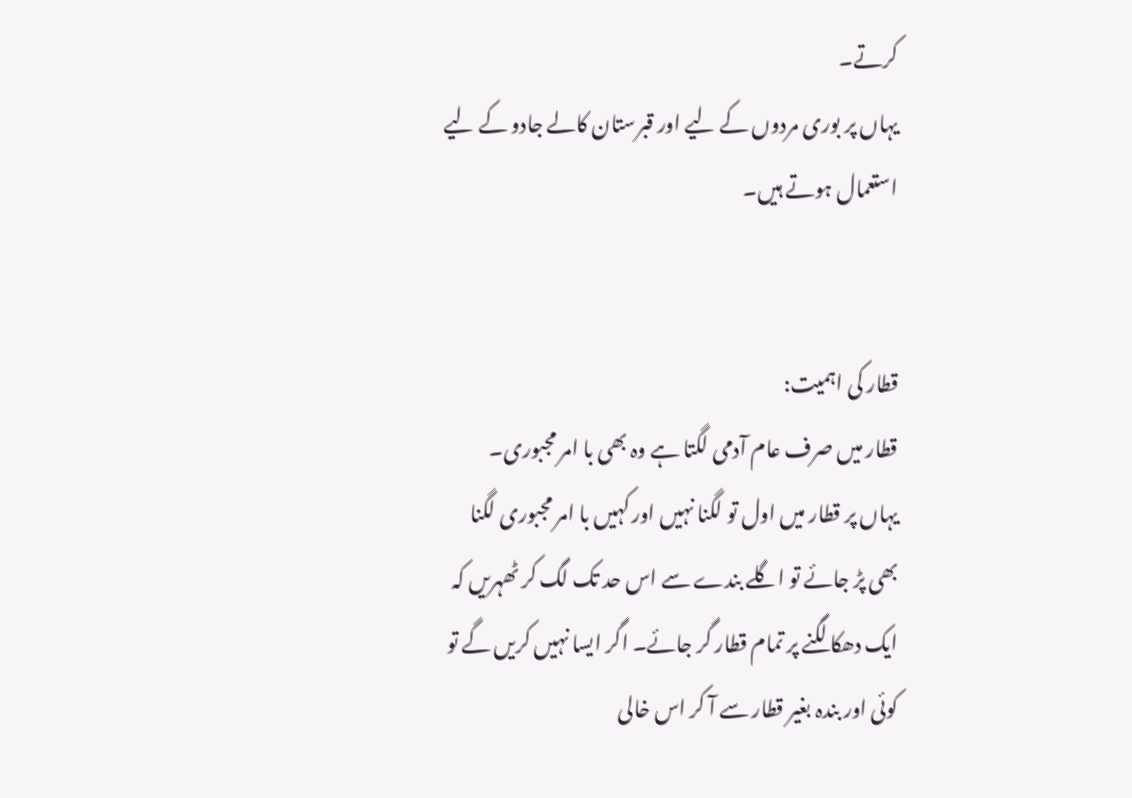کرتے۔
یہاں پر بوری مردوں کے لیے اور قبرستان کالے جادو کے لیے استعمال ہوتے ہیں۔


قطار کی اہمیت:
قطار میں صرف عام آدمی لگتا ہے وہ بھی با امر مجبوری۔
یہاں پر قطار میں اول تو لگنا نہیں اور کہیں با امر مجبوری لگنا بھی پڑ جائے تو اگلے بندے سے اس حد تک لگ کر ٹھہریں کہ ایک دھکا لگنے پر تمام قطار گر جائے۔ اگر ایسا نہیں کریں گے تو کوئی اور بندہ بغیر قطار سے آ کر اس خالی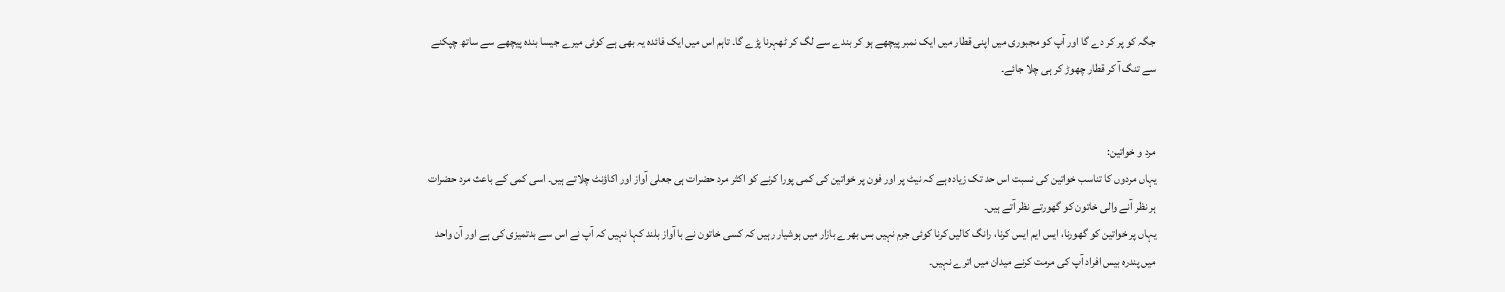جگہ کو پر کر دے گا اور آپ کو مجبوری میں اپنی قطار میں ایک نمبر پیچھے ہو کر بندے سے لگ کر ٹھہرنا پڑے گا۔ تاہم اس میں ایک فائدہ یہ بھی ہے کوئی میرے جیسا بندہ پیچھے سے ساتھ چپکنے سے تنگ آ کر قطار چھوڑ کر ہی چلا جائے۔


مرد و خواتین:
یہاں مردوں کا تناسب خواتین کی نسبت اس حد تک زیادہ ہے کہ نیٹ پر اور فون پر خواتین کی کمی پورا کرنے کو اکثر مرد حضرات ہی جعلی آواز اور اکاؤنٹ چلاتے ہیں۔ اسی کمی کے باعث مرد حضرات ہر نظر آنے والی خاتون کو گھورتے نظر آتے ہیں۔
یہاں پر خواتین کو گھورنا، ایس ایم ایس کرنا، رانگ کالیں کرنا کوئی جرم نہیں بس بھرے بازار میں ہوشیار رہیں کہ کسی خاتون نے با آواز بلند کہا نہیں کہ آپ نے اس سے بدتمیزی کی ہے اور آن واحد میں پندرہ بیس افراد آپ کی مرمت کرنے میدان میں اترے نہیں۔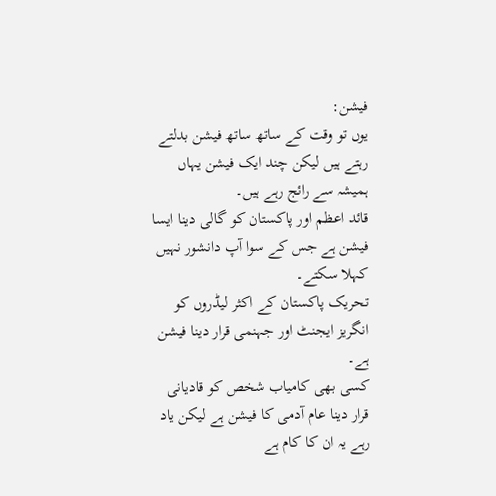فیشن:
یوں تو وقت کے ساتھ ساتھ فیشن بدلتے رہتے ہیں لیکن چند ایک فیشن یہاں ہمیشہ سے رائج رہے ہیں۔
قائد اعظم اور پاکستان کو گالی دینا ایسا فیشن ہے جس کے سوا آپ دانشور نہیں کہلا سکتے۔
تحریک پاکستان کے اکثر لیڈروں کو انگریز ایجنٹ اور جہنمی قرار دینا فیشن ہے۔
کسی بھی کامیاب شخص کو قادیانی قرار دینا عام آدمی کا فیشن ہے لیکن یاد رہے یہ ان کا کام ہے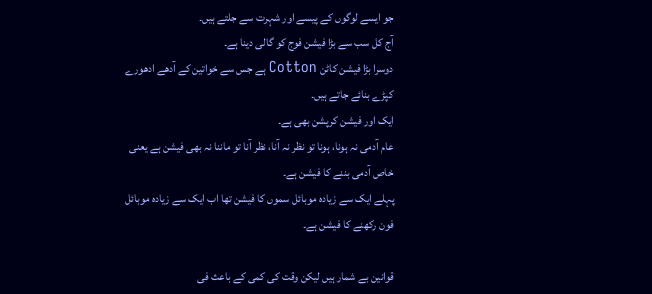جو ایسے لوگوں کے پیسے اور شہرت سے جلتے ہیں۔
آج کل سب سے بڑا فیشن فوج کو گالی دینا ہے۔
دوسرا بڑا فیشن کاٹن Cotton ہے جس سے خواتین کے آدھے ادھورے کپڑے بنائے جاتے ہیں۔
ایک اور فیشن کرپشن بھی ہے۔
عام آدمی نہ ہونا، ہونا تو نظر نہ آنا، نظر آنا تو ماننا نہ بھی فیشن ہے یعنی خاص آدمی بننے کا فیشن ہے۔
پہلے ایک سے زیادہ موبائل سموں کا فیشن تھا اب ایک سے زیادہ موبائل فون رکھنے کا فیشن ہے۔

قوانین بے شمار ہیں لیکن وقت کی کمی کے باعث فی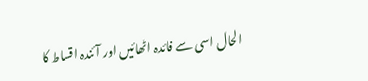الحال اسی سے فائدہ اٹھائیں اور آئندہ اقساط کا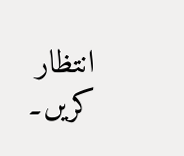انتظار کریں۔